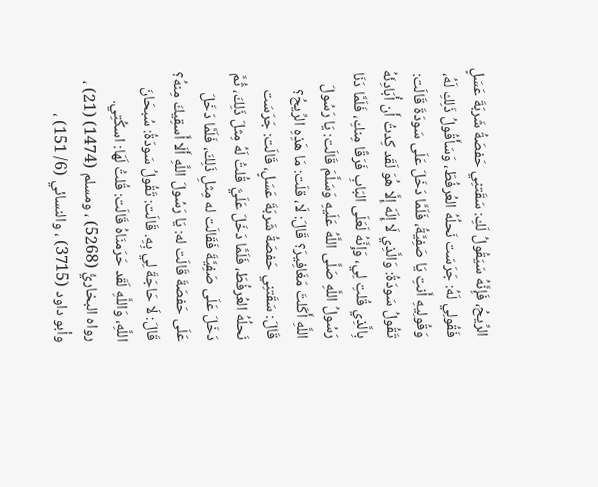الرِّيحُ، فَإِنَّهُ سَيَقُولُ لَكِ: سَقَتنِي حَفصَةُ شَربَةَ عَسَلٍ فَقُولِي لَهُ: جَرَسَت نَحلُهُ العُرفُطَ، وَسَأَقُولُ ذَلِكِ لَهُ، وَقُولِيهِ أَنتِ يَا صَفِيَّةُ، فَلَمَّا دَخَلَ عَلَى سَودَةَ قَالَت: تَقُولُ سَودَةُ: وَالَّذِي لَا إِلَهَ إِلَّا هُوَ لَقَد كِدتُ أَن أُبَادِئَهُ بِالَّذِي قُلتِ لِي، وَإِنَّهُ لَعَلَى البَابِ فَرَقًا مِنكِ، فَلَمَّا دَنَا رَسُولُ اللَّهِ صَلَّى اللَّهُ عَلَيهِ وَسَلَّمَ قَالَت: يَا رَسُولَ اللَّهِ أَكَلتَ مَغَافِيرَ؟ قَالَ: لَا، قلَت: مَا هَذِهِ الرِّيحُ؟ قَالَ: سَقَتنِي حَفصَةُ شَربَةَ عَسَلٍ، قَالَت: جَرَسَت نَحلُهُ العُرفُطَ، فَلَمَّا دَخَلَ عَلَيَّ قُلتُ لَهُ مِثلَ ذَلِكَ، ثُمَّ دَخَلَ عَلَى صَفِيَّةَ فَقَالَت له مِثلِ ذَلِكَ، فَلَمَّا دَخَلَ عَلَى حَفصَةَ قَالَت له: يَا رَسُولَ اللَّهِ أَلَا أَسقِيكَ مِنهُ؟ قَالَ: لَا حَاجَةَ لِي بِهِ. قَالَت: تَقُولُ سَودَةُ: سُبحَانَ اللَّهِ، وَاللَّهِ لَقَد حَرَمنَاهُ قَالَت: قُلتُ لَهَا: اسكُتِي.
رواه البخاريُّ (5268) ، ومسلم (1474) (21) ، وأبو داود (3715) ، والنسائي (6/ 151) ،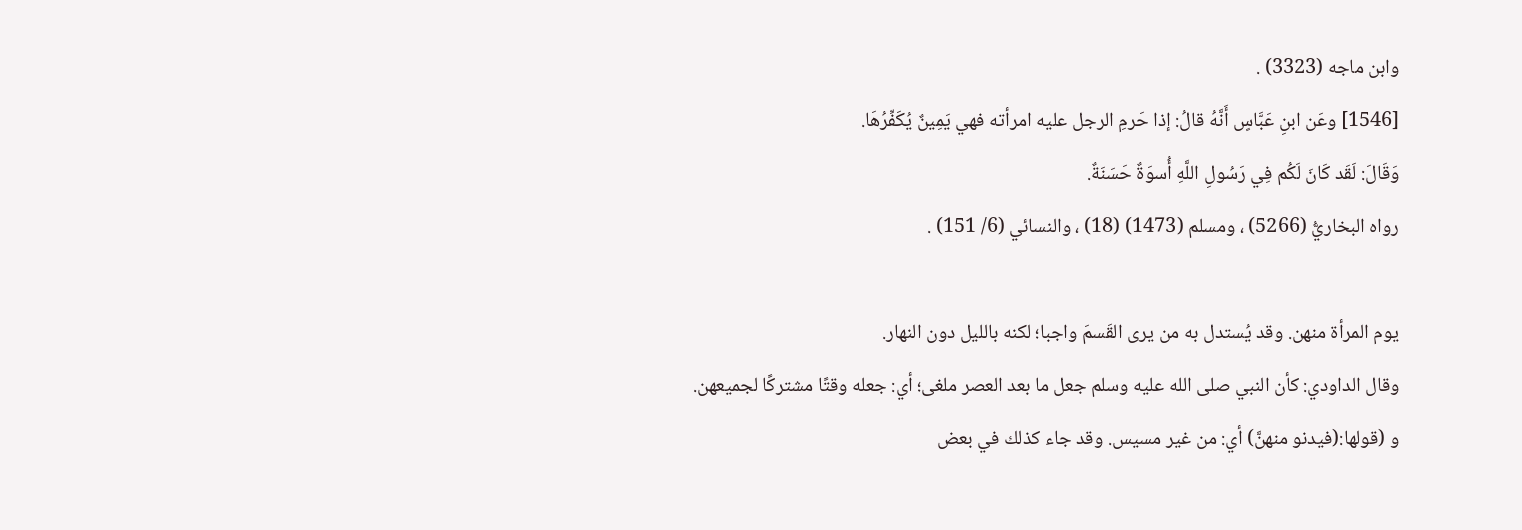وابن ماجه (3323) .
[1546] وعَن ابنِ عَبَّاسٍ أَنَّهُ قالُ: إذا حَرمِ الرجل عليه امرأته فهي يَمِينٌ يُكَفِّرُهَا.
وَقَالَ: لَقَد كَانَ لَكُم فِي رَسُولِ اللَّهِ أُسوَةٌ حَسَنَةٌ.
رواه البخاريُّ (5266) ، ومسلم (1473) (18) ، والنسائي (6/ 151) .

يوم المرأة منهن. وقد يُستدل به من يرى القَسمَ واجبا؛ لكنه بالليل دون النهار.
وقال الداودي: كأن النبي صلى الله عليه وسلم جعل ما بعد العصر ملغى؛ أي: جعله وقتًا مشتركًا لجميعهن.
و (قولها:(فيدنو منهنَّ) أي: من غير مسيس. وقد جاء كذلك في بعض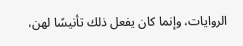الروايات، وإنما كان يفعل ذلك تأنيسًا لهن،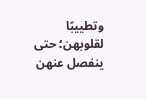وتطييبًا لقلوبهن؛ حتى ينفصل عنهن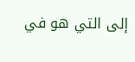إلى التي هو في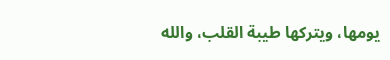يومها، ويتركها طيبة القلب، والله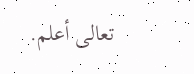تعالى أعلم.